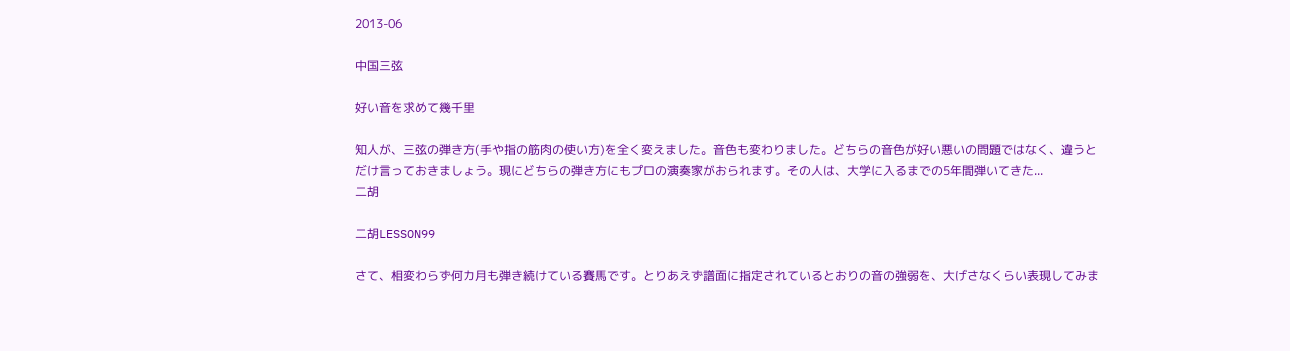2013-06

中国三弦

好い音を求めて幾千里

知人が、三弦の弾き方(手や指の筋肉の使い方)を全く変えました。音色も変わりました。どちらの音色が好い悪いの問題ではなく、違うとだけ言っておきましょう。現にどちらの弾き方にもプロの演奏家がおられます。その人は、大学に入るまでの5年間弾いてきた...
二胡

二胡LESSON99

さて、相変わらず何カ月も弾き続けている賽馬です。とりあえず譜面に指定されているとおりの音の強弱を、大げさなくらい表現してみま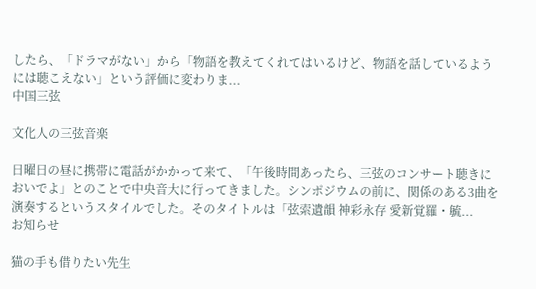したら、「ドラマがない」から「物語を教えてくれてはいるけど、物語を話しているようには聴こえない」という評価に変わりま...
中国三弦

文化人の三弦音楽

日曜日の昼に携帯に電話がかかって来て、「午後時間あったら、三弦のコンサート聴きにおいでよ」とのことで中央音大に行ってきました。シンポジウムの前に、関係のある3曲を演奏するというスタイルでした。そのタイトルは「弦索遺韻 神彩永存 愛新覚羅・毓...
お知らせ

猫の手も借りたい先生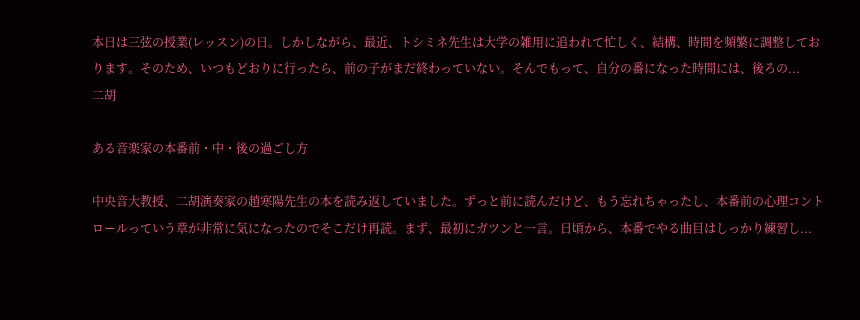本日は三弦の授業(レッスン)の日。しかしながら、最近、トシミネ先生は大学の雑用に追われて忙しく、結構、時間を頻繁に調整しております。そのため、いつもどおりに行ったら、前の子がまだ終わっていない。そんでもって、自分の番になった時間には、後ろの...
二胡

ある音楽家の本番前・中・後の過ごし方

中央音大教授、二胡演奏家の趙寒陽先生の本を読み返していました。ずっと前に読んだけど、もう忘れちゃったし、本番前の心理コントロールっていう章が非常に気になったのでそこだけ再読。まず、最初にガツンと一言。日頃から、本番でやる曲目はしっかり練習し...